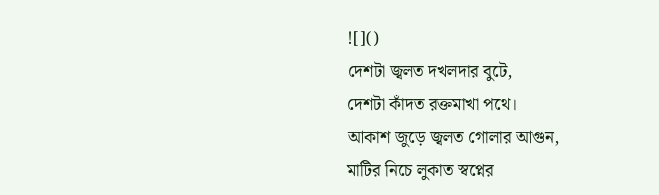![]()
দেশটা জ্বলত দখলদার বুটে,
দেশটা কাঁদত রক্তমাখা পথে।
আকাশ জুড়ে জ্বলত গোলার আগুন,
মাটির নিচে লুকাত স্বপ্নের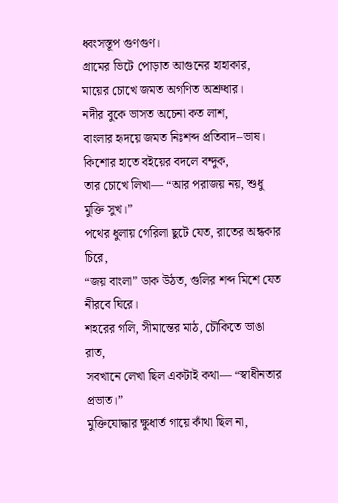ধ্বংসস্তূপ গুণগুণ।
গ্রামের ভিটে পোড়াত আগুনের হাহাকার,
মায়ের চোখে জমত অগণিত অশ্রুধার।
নদীর বুকে ভাসত অচেনা কত লাশ,
বাংলার হৃদয়ে জমত নিঃশব্দ প্রতিবাদ–ভাষ।
কিশোর হাতে বইয়ের বদলে বন্দুক,
তার চোখে লিখা— “আর পরাজয় নয়, শুধু মুক্তি সুখ।”
পথের ধুলায় গেরিলা ছুটে যেত, রাতের অন্ধকার চিরে,
“জয় বাংলা” ডাক উঠত, গুলির শব্দ মিশে যেত নীরবে ঘিরে।
শহরের গলি, সীমান্তের মাঠ, চৌকিতে ভাঙা রাত,
সবখানে লেখা ছিল একটাই কথা— “স্বাধীনতার প্রভাত।”
মুক্তিযোদ্ধার ক্ষুধার্ত গায়ে কাঁথা ছিল না,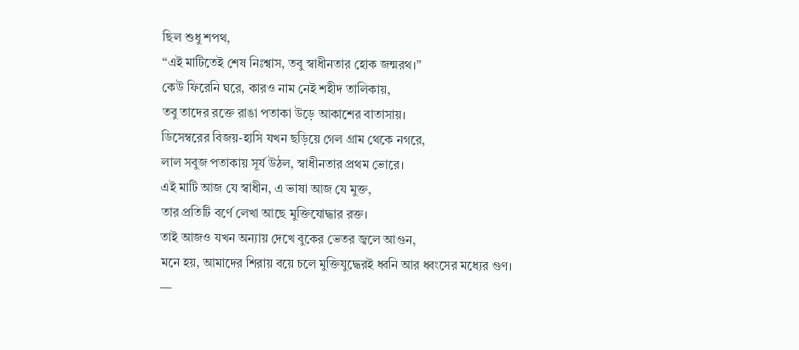ছিল শুধু শপথ,
“এই মাটিতেই শেষ নিঃশ্বাস, তবু স্বাধীনতার হোক জন্মরথ।”
কেউ ফিরেনি ঘরে, কারও নাম নেই শহীদ তালিকায়,
তবু তাদের রক্তে রাঙা পতাকা উড়ে আকাশের বাতাসায়।
ডিসেম্বরের বিজয়-হাসি যখন ছড়িয়ে গেল গ্রাম থেকে নগরে,
লাল সবুজ পতাকায় সূর্য উঠল, স্বাধীনতার প্রথম ভোরে।
এই মাটি আজ যে স্বাধীন, এ ভাষা আজ যে মুক্ত,
তার প্রতিটি বর্ণে লেখা আছে মুক্তিযোদ্ধার রক্ত।
তাই আজও যখন অন্যায় দেখে বুকের ভেতর জ্বলে আগুন,
মনে হয়, আমাদের শিরায় বয়ে চলে মুক্তিযুদ্ধেরই ধ্বনি আর ধ্বংসের মধ্যের গুণ।
—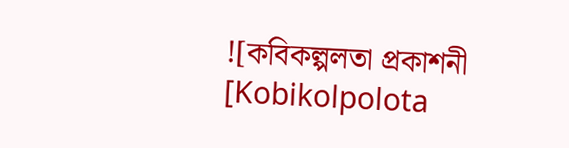![কবিকল্পলতা প্রকাশনী [Kobikolpolota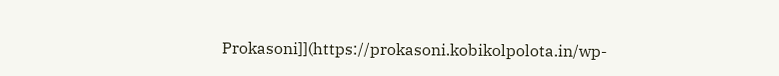Prokasoni]](https://prokasoni.kobikolpolota.in/wp-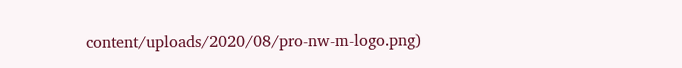content/uploads/2020/08/pro-nw-m-logo.png)